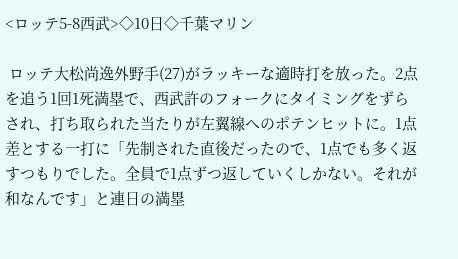<ロッテ5-8西武>◇10日◇千葉マリン

 ロッテ大松尚逸外野手(27)がラッキーな適時打を放った。2点を追う1回1死満塁で、西武許のフォークにタイミングをずらされ、打ち取られた当たりが左翼線へのポテンヒットに。1点差とする一打に「先制された直後だったので、1点でも多く返すつもりでした。全員で1点ずつ返していくしかない。それが和なんです」と連日の満塁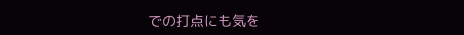での打点にも気を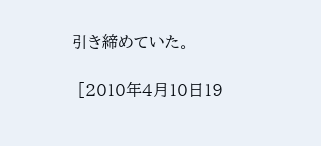引き締めていた。

 [2010年4月10日19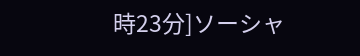時23分]ソーシャ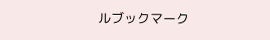ルブックマーク